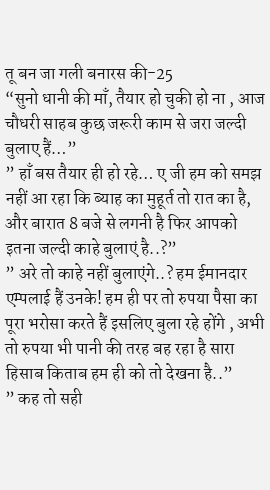तू बन जा गली बनारस की-25
“सुनो धानी की माँ, तैयार हो चुकी हो ना , आज चौधरी साहब कुछ जरूरी काम से जरा जल्दी बुलाए हैं…”
” हाँ बस तैयार ही हो रहे… ए जी हम को समझ नहीं आ रहा कि ब्याह का मुहूर्त तो रात का है, और बारात 8 बजे से लगनी है फिर आपको इतना जल्दी काहे बुलाएं है..?”
” अरे तो काहे नहीं बुलाएंगे..? हम ईमानदार एम्पलाई हैं उनके! हम ही पर तो रुपया पैसा का पूरा भरोसा करते हैं इसलिए बुला रहे होंगे , अभी तो रुपया भी पानी की तरह बह रहा है सारा हिसाब किताब हम ही को तो देखना है..”
” कह तो सही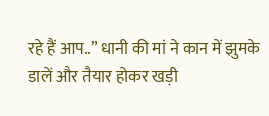रहे हैं आप..” धानी की मां ने कान में झुमके डालें और तैयार होकर खड़ी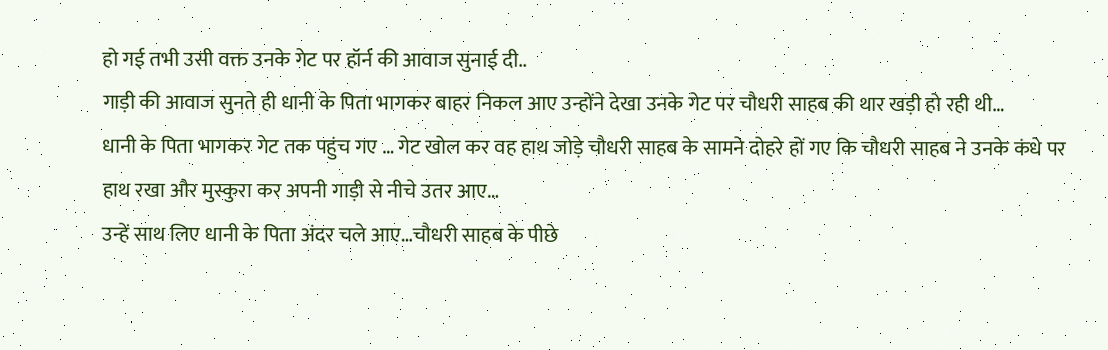हो गई तभी उसी वक्त उनके गेट पर हॉर्न की आवाज सुनाई दी..
गाड़ी की आवाज सुनते ही धानी के पिता भागकर बाहर निकल आए उन्होंने देखा उनके गेट पर चौधरी साहब की थार खड़ी हो रही थी…
धानी के पिता भागकर गेट तक पहुंच गए … गेट खोल कर वह हाथ जोड़े चौधरी साहब के सामने दोहरे हों गए कि चौधरी साहब ने उनके कंधे पर हाथ रखा और मुस्कुरा कर अपनी गाड़ी से नीचे उतर आए…
उन्हें साथ लिए धानी के पिता अंदर चले आए…चौधरी साहब के पीछे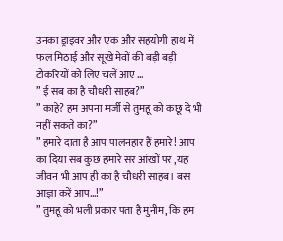उनका ड्राइवर और एक और सहयोगी हाथ में फल मिठाई और सूखे मेवों की बड़ी बड़ी टोकरियों को लिए चलें आए …
” ई सब का है चौधरी साहब?”
” काहे? हम अपना मर्जी से तुमहू को कछू दे भी नहीं सकते का?”
” हमारे दाता है आप पालनहार हैं हमारे! आप का दिया सब कुछ हमारे सर आंखों पर ,यह जीवन भी आप ही का है चौधरी साहब। बस आज्ञा करें आप…!”
” तुमहू को भली प्रकार पता है मुनीम, कि हम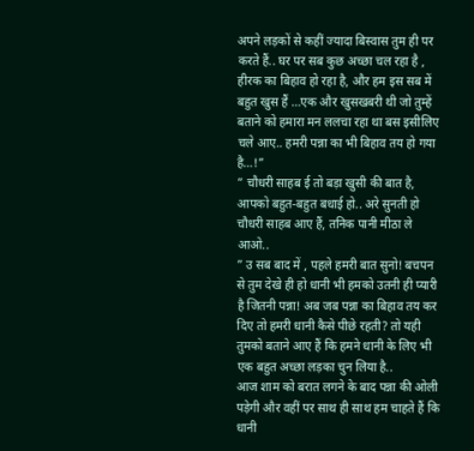अपने लड़कों से कहीं ज्यादा बिस्वास तुम ही पर करते हैं.. घर पर सब कुछ अच्छा चल रहा है , हीरक का बिहाव हो रहा है, और हम इस सब में बहुत खुस हैं …एक और खुसखबरी थी जो तुम्हें बताने को हमारा मन ललचा रहा था बस इसीलिए चले आए.. हमरी पन्ना का भी बिहाव तय हो गया है…!”
” चौधरी साहब ई तो बड़ा खुसी की बात है, आपको बहुत-बहुत बधाई हो.. अरे सुनती हो चौधरी साहब आए हैं, तनिक पानी मीठा ले आओ..
” उ सब बाद में , पहले हमरी बात सुनो! बचपन से तुम देखे ही हो धानी भी हमको उतनी ही प्यारी है जितनी पन्ना! अब जब पन्ना का बिहाव तय कर दिए तो हमरी धानी कैसे पीछे रहती? तो यही तुमको बताने आए हैं कि हमने धानी के लिए भी एक बहुत अच्छा लड़का चुन लिया है..
आज शाम को बरात लगने के बाद पन्ना की ओली पड़ेगी और वहीं पर साथ ही साथ हम चाहते हैं कि धानी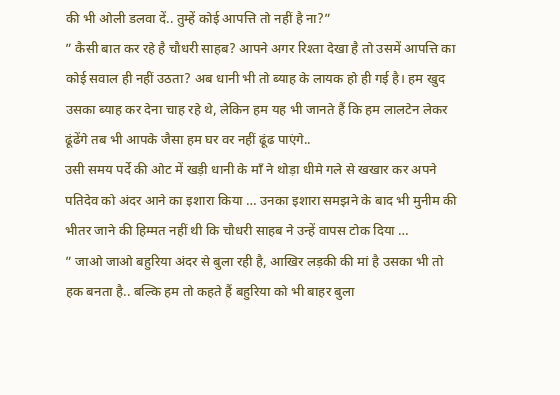की भी ओली डलवा दें.. तुम्हें कोई आपत्ति तो नहीं है ना?”
” कैसी बात कर रहे है चौधरी साहब? आपने अगर रिश्ता देखा है तो उसमें आपत्ति का कोई सवाल ही नहीं उठता? अब धानी भी तो ब्याह के लायक हो ही गई है। हम खुद उसका ब्याह कर देना चाह रहे थे, लेकिन हम यह भी जानते हैं कि हम लालटेन लेकर ढूंढेंगे तब भी आपके जैसा हम घर वर नहीं ढूंढ पाएंगे..
उसी समय पर्दे की ओट में खड़ी धानी के माँ ने थोड़ा धीमे गले से खखार कर अपने पतिदेव को अंदर आने का इशारा किया … उनका इशारा समझने के बाद भी मुनीम की भीतर जाने की हिम्मत नहीं थी कि चौधरी साहब ने उन्हें वापस टोक दिया …
” जाओ जाओ बहुरिया अंदर से बुला रही है, आखिर लड़की की मां है उसका भी तो हक बनता है.. बल्कि हम तो कहते हैं बहुरिया को भी बाहर बुला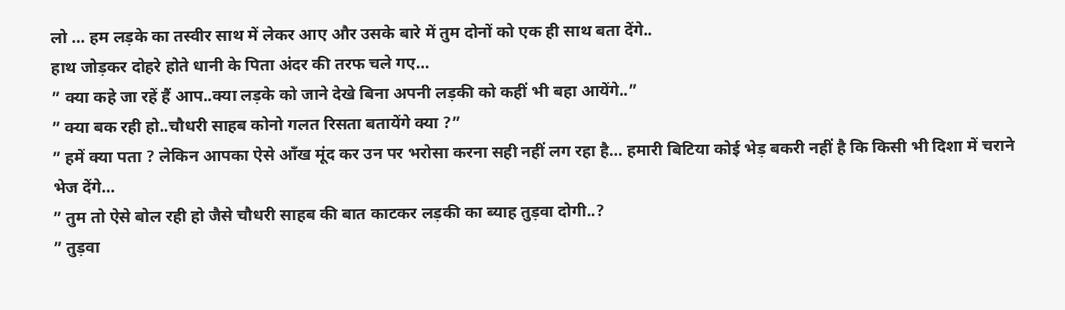लो … हम लड़के का तस्वीर साथ में लेकर आए और उसके बारे में तुम दोनों को एक ही साथ बता देंगे..
हाथ जोड़कर दोहरे होते धानी के पिता अंदर की तरफ चले गए…
” क्या कहे जा रहें हैं आप..क्या लड़के को जाने देखे बिना अपनी लड़की को कहीं भी बहा आयेंगे..”
” क्या बक रही हो..चौधरी साहब कोनो गलत रिसता बतायेंगे क्या ?”
” हमें क्या पता ? लेकिन आपका ऐसे आँख मूंद कर उन पर भरोसा करना सही नहीं लग रहा है… हमारी बिटिया कोई भेड़ बकरी नहीं है कि किसी भी दिशा में चराने भेज देंगे…
” तुम तो ऐसे बोल रही हो जैसे चौधरी साहब की बात काटकर लड़की का ब्याह तुड़वा दोगी..?
” तुड़वा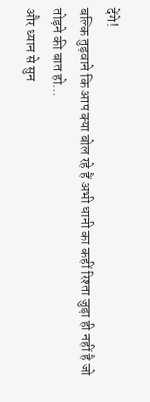देंगे!
बल्कि तुड़वाने कि आप क्या बोल रहे हैं अभी धानी का कहीं रिश्ता जुड़ा ही नहीं है जो तोड़ने की बात हो…
और ध्यान से सुन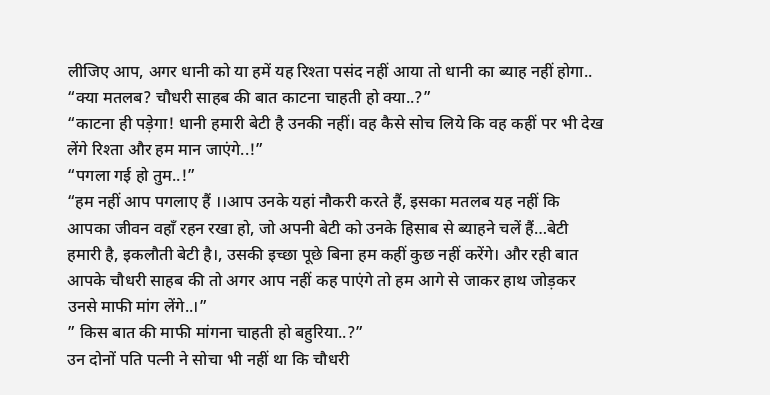लीजिए आप, अगर धानी को या हमें यह रिश्ता पसंद नहीं आया तो धानी का ब्याह नहीं होगा..
“क्या मतलब? चौधरी साहब की बात काटना चाहती हो क्या..?”
“काटना ही पड़ेगा! धानी हमारी बेटी है उनकी नहीं। वह कैसे सोच लिये कि वह कहीं पर भी देख लेंगे रिश्ता और हम मान जाएंगे..!”
“पगला गई हो तुम..!”
“हम नहीं आप पगलाए हैं ।।आप उनके यहां नौकरी करते हैं, इसका मतलब यह नहीं कि आपका जीवन वहाँ रहन रखा हो, जो अपनी बेटी को उनके हिसाब से ब्याहने चलें हैं…बेटी हमारी है, इकलौती बेटी है।, उसकी इच्छा पूछे बिना हम कहीं कुछ नहीं करेंगे। और रही बात आपके चौधरी साहब की तो अगर आप नहीं कह पाएंगे तो हम आगे से जाकर हाथ जोड़कर उनसे माफी मांग लेंगे..।”
” किस बात की माफी मांगना चाहती हो बहुरिया..?”
उन दोनों पति पत्नी ने सोचा भी नहीं था कि चौधरी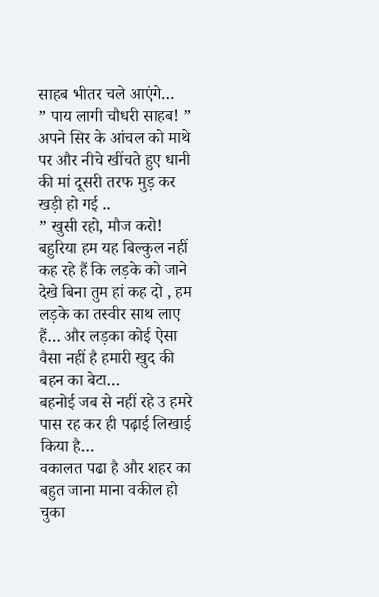साहब भीतर चले आएंगे…
” पाय लागी चौधरी साहब! ” अपने सिर के आंचल को माथे पर और नीचे खींचते हुए धानी की मां दूसरी तरफ मुड़ कर खड़ी हो गई ..
” खुसी रहो, मौज करो! बहुरिया हम यह बिल्कुल नहीं कह रहे हैं कि लड़के को जाने देखे बिना तुम हां कह दो , हम लड़के का तस्वीर साथ लाए हैं… और लड़का कोई ऐसा वैसा नहीं है हमारी खुद की बहन का बेटा…
बहनोई जब से नहीं रहे उ हमरे पास रह कर ही पढ़ाई लिखाई किया है…
वकालत पढा है और शहर का बहुत जाना माना वकील हो चुका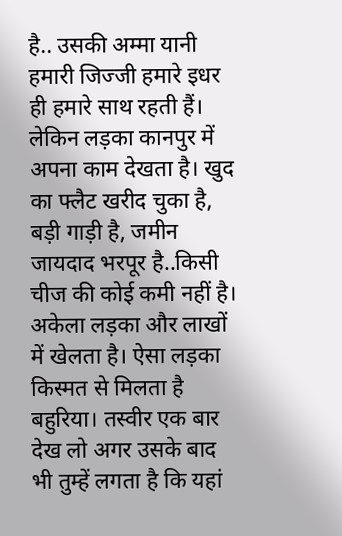है.. उसकी अम्मा यानी हमारी जिज्जी हमारे इधर ही हमारे साथ रहती हैं। लेकिन लड़का कानपुर में अपना काम देखता है। खुद का फ्लैट खरीद चुका है, बड़ी गाड़ी है, जमीन जायदाद भरपूर है..किसी चीज की कोई कमी नहीं है। अकेला लड़का और लाखों में खेलता है। ऐसा लड़का किस्मत से मिलता है बहुरिया। तस्वीर एक बार देख लो अगर उसके बाद भी तुम्हें लगता है कि यहां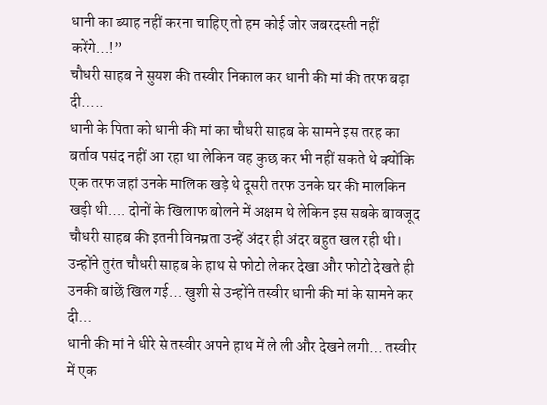धानी का ब्याह नहीं करना चाहिए तो हम कोई जोर जबरदस्ती नहीं करेंगे…!”
चौधरी साहब ने सुयश की तस्वीर निकाल कर धानी की मां की तरफ बढ़ा दी…..
धानी के पिता को धानी की मां का चौधरी साहब के सामने इस तरह का बर्ताव पसंद नहीं आ रहा था लेकिन वह कुछ कर भी नहीं सकते थे क्योंकि एक तरफ जहां उनके मालिक खड़े थे दूसरी तरफ उनके घर की मालकिन खड़ी थी…. दोनों के खिलाफ बोलने में अक्षम थे लेकिन इस सबके बावजूद चौधरी साहब की इतनी विनम्रता उन्हें अंदर ही अंदर बहुत खल रही थी।
उन्होंने तुरंत चौधरी साहब के हाथ से फोटो लेकर देखा और फोटो देखते ही उनकी बांछें खिल गई… खुशी से उन्होंने तस्वीर धानी की मां के सामने कर दी…
धानी की मां ने धीरे से तस्वीर अपने हाथ में ले ली और देखने लगी… तस्वीर में एक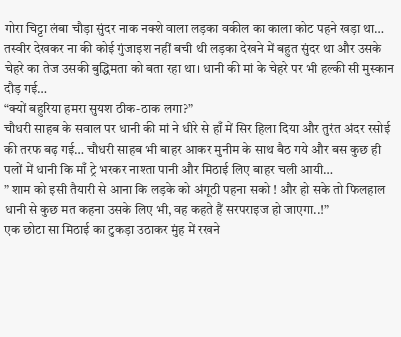गोरा चिट्टा लंबा चौड़ा सुंदर नाक नक्शे वाला लड़का वकील का काला कोट पहने खड़ा था…
तस्वीर देखकर ना की कोई गुंजाइश नहीं बची थी लड़का देखने में बहुत सुंदर था और उसके चेहरे का तेज उसकी बुद्धिमता को बता रहा था। धानी की मां के चेहरे पर भी हल्की सी मुस्कान दौड़ गई…
“क्यों बहुरिया हमरा सुयश ठीक-ठाक लगा?”
चौधरी साहब के सवाल पर धानी की मां ने धीरे से हाँ में सिर हिला दिया और तुरंत अंदर रसोई की तरफ बढ़ गई… चौधरी साहब भी बाहर आकर मुनीम के साथ बैठ गये और बस कुछ ही पलों में धानी कि माँ ट्रे भरकर नाश्ता पानी और मिठाई लिए बाहर चली आयी…
” शाम को इसी तैयारी से आना कि लड़के को अंगूठी पहना सको ! और हो सके तो फिलहाल धानी से कुछ मत कहना उसके लिए भी, वह कहते हैं सरपराइज हो जाएगा..!”
एक छोटा सा मिठाई का टुकड़ा उठाकर मुंह में रखने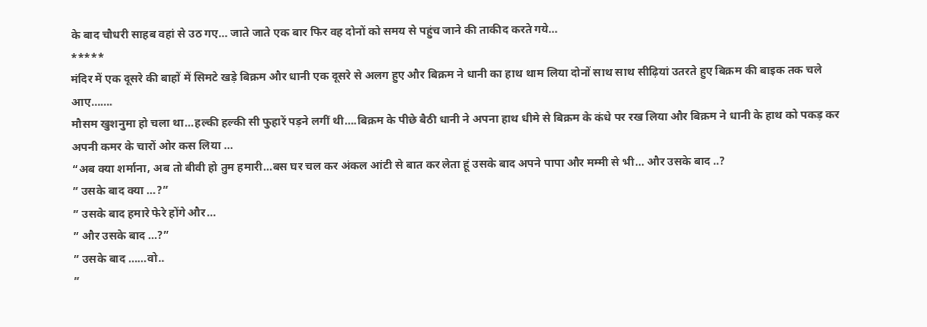के बाद चौधरी साहब वहां से उठ गए… जाते जाते एक बार फिर वह दोनों को समय से पहुंच जाने की ताकीद करते गये…
*****
मंदिर में एक दूसरे की बाहों में सिमटे खड़े बिक्रम और धानी एक दूसरे से अलग हुए और बिक्रम ने धानी का हाथ थाम लिया दोनों साथ साथ सीढ़ियां उतरते हुए बिक्रम की बाइक तक चले आए…….
मौसम खुशनुमा हो चला था…हल्की हल्की सी फुहारें पड़ने लगीं थी….बिक्रम के पीछे बैठी धानी ने अपना हाथ धीमे से बिक्रम के कंधे पर रख लिया और बिक्रम ने धानी के हाथ को पकड़ कर अपनी कमर के चारों ओर कस लिया …
“अब क्या शर्माना, अब तो बीवी हो तुम हमारी…बस घर चल कर अंकल आंटी से बात कर लेता हूं उसके बाद अपने पापा और मम्मी से भी… और उसके बाद ..?
” उसके बाद क्या …?”
” उसके बाद हमारे फेरे होंगे और…
” और उसके बाद …?”
” उसके बाद ……वो..
”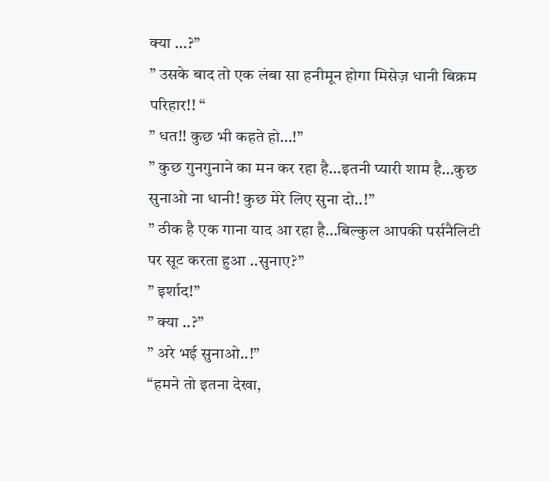क्या …?”
” उसके बाद तो एक लंबा सा हनीमून होगा मिसेज़ धानी बिक्रम परिहार!! “
” धत!! कुछ भी कहते हो…!”
” कुछ गुनगुनाने का मन कर रहा है…इतनी प्यारी शाम है…कुछ सुनाओ ना धानी! कुछ मेरे लिए सुना दो..!”
” ठीक है एक गाना याद आ रहा है…बिल्कुल आपकी पर्सनैलिटी पर सूट करता हुआ ..सुनाए?”
” इर्शाद!”
” क्या ..?”
” अरे भई सुनाओ..!”
“हमने तो इतना देखा,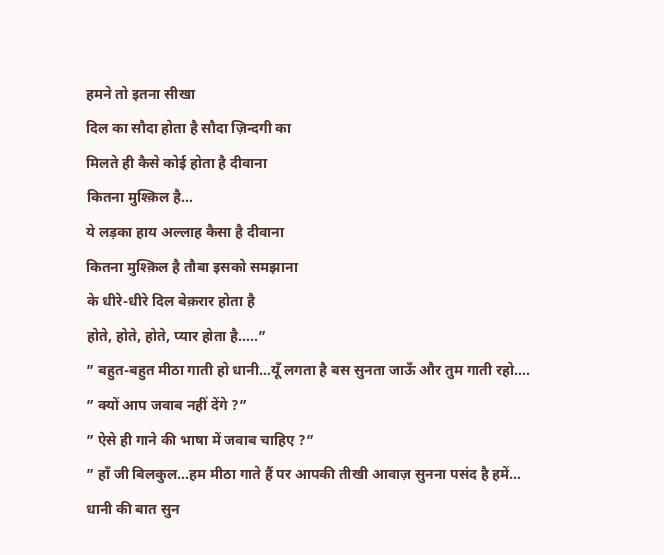हमने तो इतना सीखा
दिल का सौदा होता है सौदा ज़िन्दगी का
मिलते ही कैसे कोई होता है दीवाना
कितना मुश्क़िल है…
ये लड़का हाय अल्लाह कैसा है दीवाना
कितना मुश्क़िल है तौबा इसको समझाना
के धीरे-धीरे दिल बेक़रार होता है
होते, होते, होते, प्यार होता है…..”
” बहुत-बहुत मीठा गाती हो धानी…यूँ लगता है बस सुनता जाऊँ और तुम गाती रहो….
” क्यों आप जवाब नहीं देंगे ?”
” ऐसे ही गाने की भाषा में जवाब चाहिए ?”
” हाँ जी बिलकुल…हम मीठा गाते हैं पर आपकी तीखी आवाज़ सुनना पसंद है हमें…
धानी की बात सुन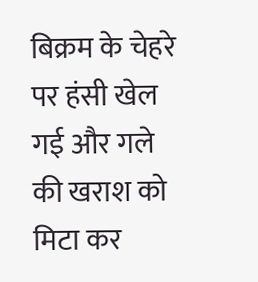बिक्रम के चेहरे पर हंसी खेल गई और गले की खराश को मिटा कर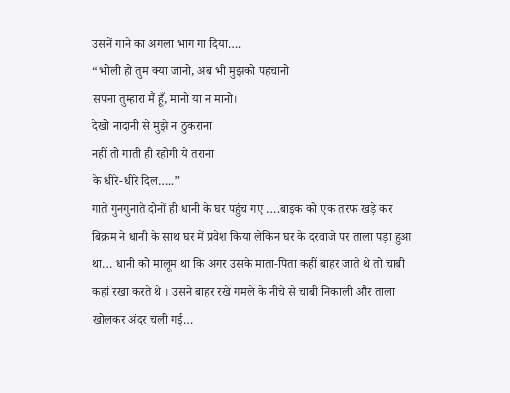उसनें गाने का अगला भाग गा दिया….
“भोली हो तुम क्या जानो, अब भी मुझको पहचानो
सपना तुम्हारा मैं हूँ, मानो या न मानो।
देखो नादानी से मुझे न ठुकराना
नहीं तो गाती ही रहोगी ये तराना
के धीरे-धीरे दिल…..”
गाते गुनगुनाते दोनों ही धानी के घर पहुंच गए ….बाइक को एक तरफ खड़े कर बिक्रम ने धानी के साथ घर में प्रवेश किया लेकिन घर के दरवाजे पर ताला पड़ा हुआ था… धानी को मालूम था कि अगर उसके माता-पिता कहीं बाहर जाते थे तो चाबी कहां रखा करते थे । उसने बाहर रखे गमले के नीचे से चाबी निकाली और ताला खोलकर अंदर चली गई…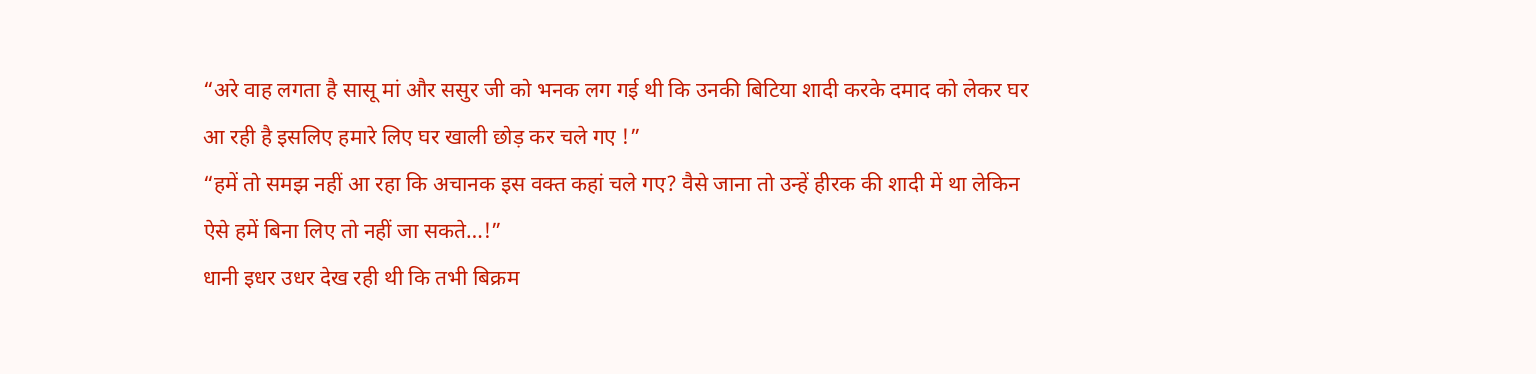“अरे वाह लगता है सासू मां और ससुर जी को भनक लग गई थी कि उनकी बिटिया शादी करके दमाद को लेकर घर आ रही है इसलिए हमारे लिए घर खाली छोड़ कर चले गए !”
“हमें तो समझ नहीं आ रहा कि अचानक इस वक्त कहां चले गए? वैसे जाना तो उन्हें हीरक की शादी में था लेकिन ऐसे हमें बिना लिए तो नहीं जा सकते…!”
धानी इधर उधर देख रही थी कि तभी बिक्रम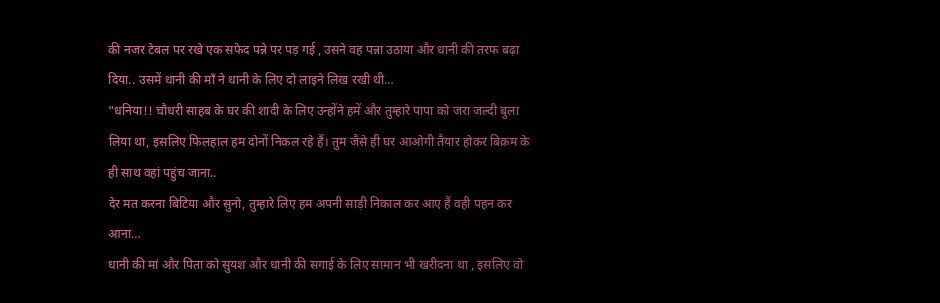की नजर टेबल पर रखे एक सफेद पन्ने पर पड़ गई , उसने वह पन्ना उठाया और धानी की तरफ बढ़ा दिया.. उसमें धानी की माँ ने धानी के लिए दो लाइने लिख रखी थी…
“धनिया!! चौधरी साहब के घर की शादी के लिए उन्होंने हमें और तुम्हारे पापा को जरा जल्दी बुला लिया था, इसलिए फिलहाल हम दोनों निकल रहे हैं। तुम जैसे ही घर आओगी तैयार होकर बिक्रम के ही साथ वहां पहुंच जाना..
देर मत करना बिटिया और सुनो, तुम्हारे लिए हम अपनी साड़ी निकाल कर आए हैं वही पहन कर आना…
धानी की मां और पिता को सुयश और धानी की सगाई के लिए सामान भी खरीदना था , इसलिए वो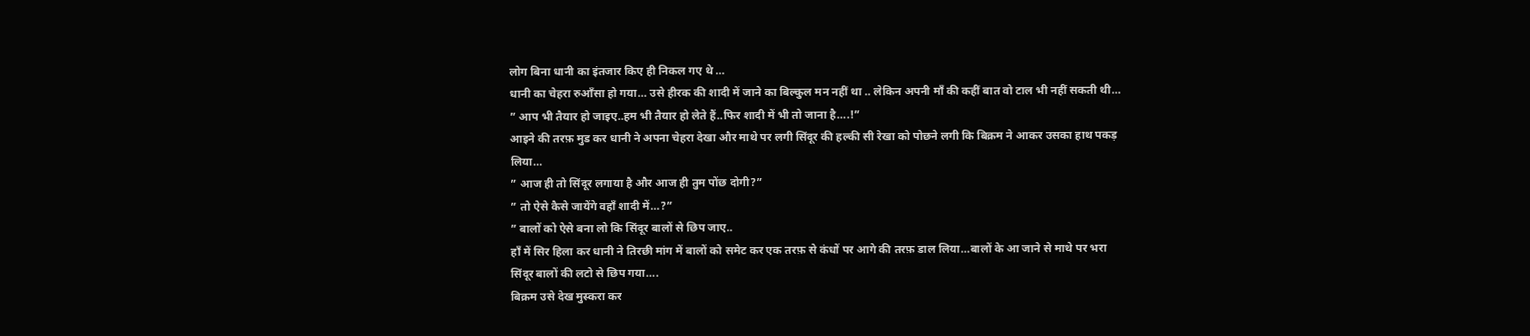लोग बिना धानी का इंतजार किए ही निकल गए थे …
धानी का चेहरा रुआँसा हो गया… उसे हीरक की शादी में जाने का बिल्कुल मन नहीं था .. लेकिन अपनी माँ की कहीं बात वो टाल भी नहीं सकती थी…
” आप भी तैयार हो जाइए..हम भी तैयार हो लेते हैं..फिर शादी में भी तो जाना है….!”
आइने की तरफ़ मुड कर धानी ने अपना चेहरा देखा और माथे पर लगी सिंदूर की हल्की सी रेखा को पोछने लगी कि बिक्रम ने आकर उसका हाथ पकड़ लिया…
” आज ही तो सिंदूर लगाया है और आज ही तुम पोंछ दोगी?”
” तो ऐसे कैसे जायेंगे वहाँ शादी में…?”
” बालों को ऐसे बना लो कि सिंदूर बालों से छिप जाए..
हाँ में सिर हिला कर धानी ने तिरछी मांग में बालों को समेट कर एक तरफ़ से कंधों पर आगे की तरफ़ डाल लिया…बालों के आ जाने से माथे पर भरा सिंदूर बालों की लटो से छिप गया….
बिक्रम उसे देख मुस्करा कर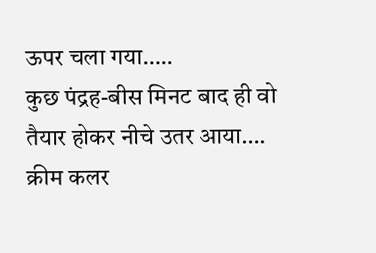ऊपर चला गया…..
कुछ पंद्रह-बीस मिनट बाद ही वो तैयार होकर नीचे उतर आया….
क्रीम कलर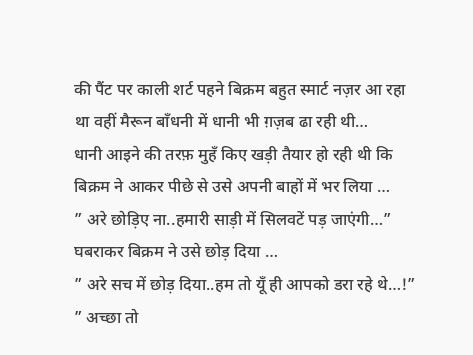की पैंट पर काली शर्ट पहने बिक्रम बहुत स्मार्ट नज़र आ रहा था वहीं मैरून बाँधनी में धानी भी ग़ज़ब ढा रही थी…
धानी आइने की तरफ़ मुहँ किए खड़ी तैयार हो रही थी कि बिक्रम ने आकर पीछे से उसे अपनी बाहों में भर लिया …
” अरे छोड़िए ना..हमारी साड़ी में सिलवटें पड़ जाएंगी…”
घबराकर बिक्रम ने उसे छोड़ दिया …
” अरे सच में छोड़ दिया..हम तो यूँ ही आपको डरा रहे थे…!”
” अच्छा तो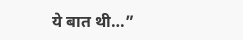ये बात थी…”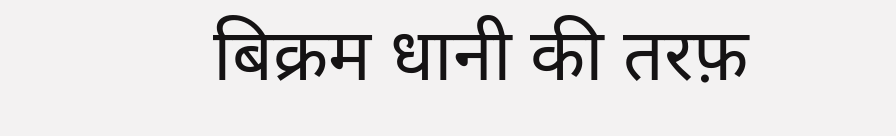बिक्रम धानी की तरफ़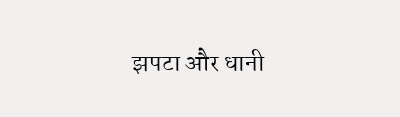झपटा और धानी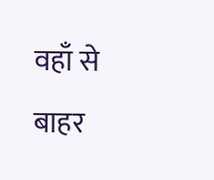वहाँ से बाहर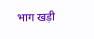भाग खड़ी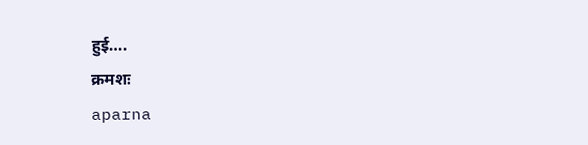हुई….
क्रमशः
aparna